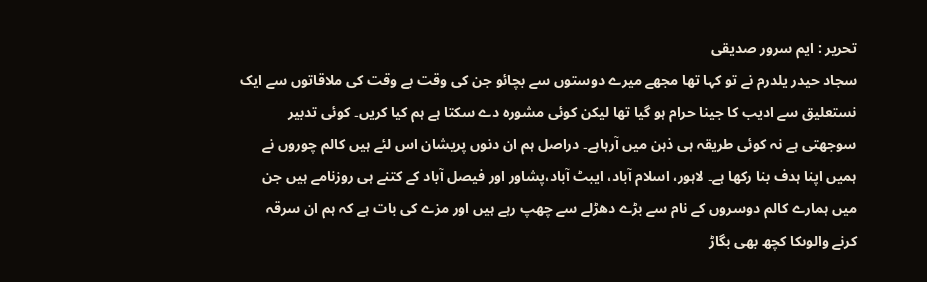تحریر : ایم سرور صدیقی
سجاد حیدر یلدرم نے تو کہا تھا مجھے میرے دوستوں سے بچائو جن کی وقت بے وقت کی ملاقاتوں سے ایک نستعلیق سے ادیب کا جینا حرام ہو گیا تھا لیکن کوئی مشورہ دے سکتا ہے ہم کیا کریں۔ کوئی تدبیر سوجھتی ہے نہ کوئی طریقہ ہی ذہن میں آرہاہے۔ دراصل ہم ان دنوں پریشان اس لئے ہیں کالم چوروں نے ہمیں اپنا ہدف بنا رکھا ہے۔ لاہور، اسلام آباد، ایبٹ آباد،پشاور اور فیصل آباد کے کتنے ہی روزنامے ہیں جن میں ہمارے کالم دوسروں کے نام سے بڑے دھڑلے سے چھپ رہے ہیں اور مزے کی بات ہے کہ ہم ان سرقہ کرنے والوںکا کچھ بھی بگاڑ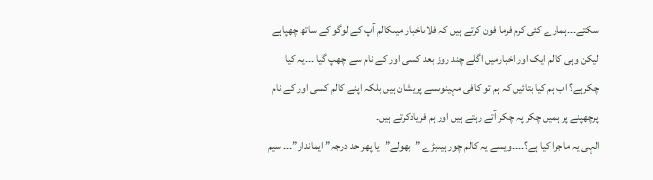سکتے۔۔۔ہمارے کئی کرم فرما فون کرتے ہیں کہ فلاںاخبار میںکالم آپ کے لوگو کے ساتھ چھپاہے لیکن وہی کالم ایک اور اخبارمیں اگلے چند روز بعد کسی اور کے نام سے چھپ گیا ۔۔۔یہ کیا چکرہے؟ اب ہم کیا بتائیں کہ ہم تو کافی مہینوںسے پریشان ہیں بلکہ اپنے کالم کسی اور کے نام پرچھپنے پر ہمیں چکر پہ چکر آتے رہتے ہیں اور ہم فریادکرتے ہیں۔
الہی یہ ماجرا کیا ہے؟۔۔۔۔ویسے یہ کالم چور ہیںبڑے ”بھولے”یا پھر حد درجہ” ایماندار”۔۔۔ سیم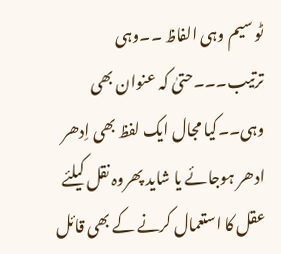ٹو سیم وہی الفاظ ۔۔وہی ترتیب۔۔۔حتیٰ کہ عنوان بھی وہی۔۔کیا مجال ایک لفظ بھی اِدھر ادھر ہوجائے یا شاید پھروہ نقل کیلئے عقل کا استعمال کرنے کے بھی قائل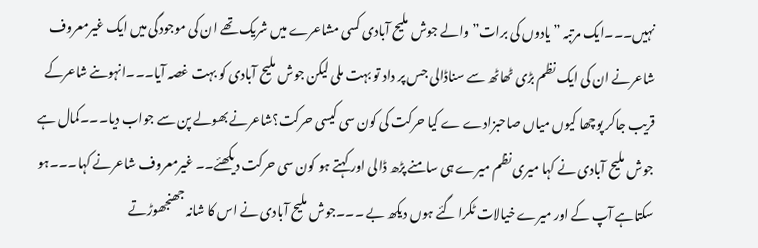نہیں۔۔۔ایک مرتبہ ” یادوں کی برات” والے جوش ملیح آبادی کسی مشاعرے میں شریک تھے ان کی موجودگی میں ایک غیرمعروف شاعرنے ان کی ایک نظم بڑی ٹھاٹھ سے سناڈالی جس پر داد تو بہت ملی لیکن جوش ملیح آبادی کو بہت غصہ آیا۔۔۔انہوںنے شاعرکے قریب جاکر پوچھا کیوں میاں صاحبزادے ے کیا حرکت کی کون سی کیسی حرکت؟شاعرنے بھولے پن سے جواب دیا۔۔۔کمال ہے جوش ملیح آبادی نے کہا میری نظم میرے ہی سامنے پڑھ ڈالی اور کہتے ہو کون سی حرکت دیکھئے۔۔ غیرمعروف شاعرنے کہا۔۔۔ہو سکتاہے آپ کے اور میرے خیالات ٹکرا گئے ہوں دیکھ بے ۔۔۔جوش ملیح آبادی نے اس کا شانہ جھنجھوڑتے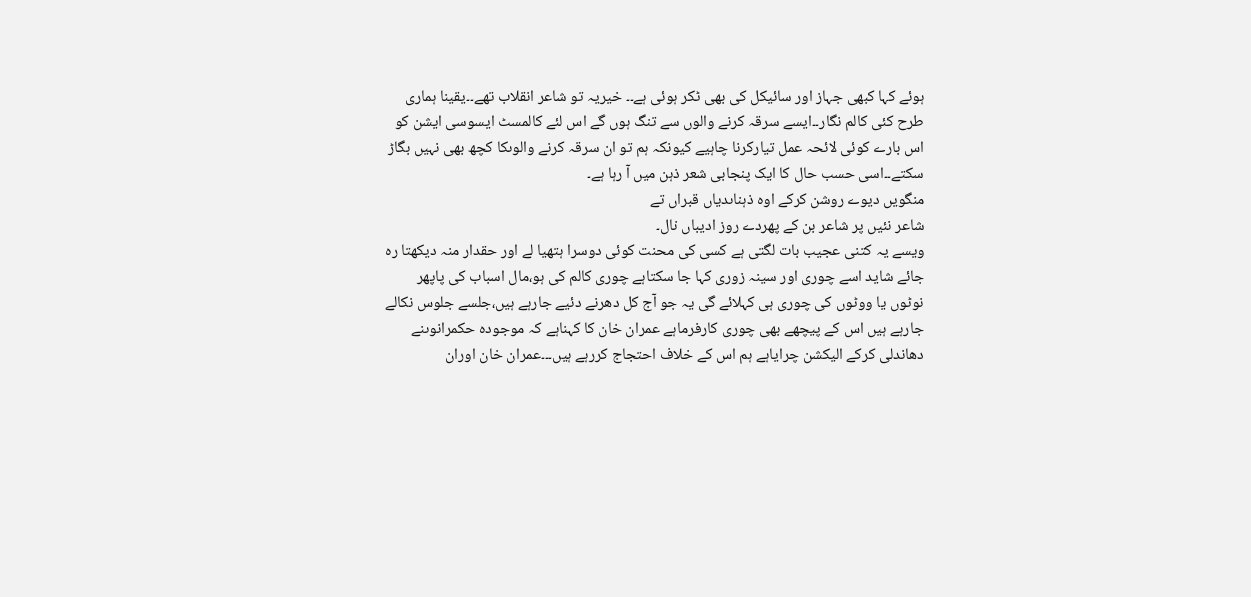ہوئے کہا کبھی جہاز اور سائیکل کی بھی ٹکر ہوئی ہے۔۔ خیریہ تو شاعر انقلاب تھے۔۔یقینا ہماری طرح کئی کالم نگار۔۔ایسے سرقہ کرنے والوں سے تنگ ہوں گے اس لئے کالمسٹ ایسوسی ایشن کو اس بارے کوئی لائحہ عمل تیارکرنا چاہیے کیونکہ ہم تو ان سرقہ کرنے والوںکا کچھ بھی نہیں بگاڑ سکتے۔۔اسی حسب حال کا ایک پنجابی شعر ذہن میں آ رہا ہے۔
منگویں دیوے روشن کرکے اوہ ذہناںدیاں قبراں تے
شاعر نئیں پر شاعر بن کے پھردے روز ادیباں نال۔
ویسے یہ کتنی عجیب بات لگتی ہے کسی کی محنت کوئی دوسرا ہتھیا لے اور حقدار منہ دیکھتا رہ جائے شاید اسے چوری اور سینہ زوری کہا جا سکتاہے چوری کالم کی ہو،مال اسباب کی پاپھر نوٹوں یا ووٹوں کی چوری ہی کہلائے گی یہ جو آج کل دھرنے دئیے جارہے ہیں،جلسے جلوس نکالے جارہے ہیں اس کے پیچھے بھی چوری کارفرماہے عمران خان کا کہناہے کہ موجودہ حکمرانوںنے دھاندلی کرکے الیکشن چرایاہے ہم اس کے خلاف احتجاج کررہے ہیں۔۔۔عمران خان اوران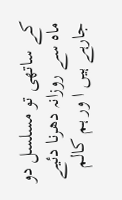کے ساتھی تو مسلسل دو ماہ سے روزانہ دھرنا دئیے جارہے ہیں ا ور ہم کالم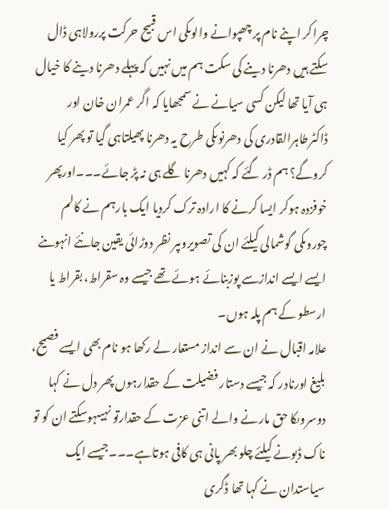چراکر اپنے نام پر چھپوانے والوںکی اس قبیح حرکت پررولاہی ڈال سکتے ہیں دھرنا دینے کی سکت ہم میں نہیں کہ پہلے دھرنا دینے کا خیال ہی آیا تھا لیکن کسی سیانے نے سمجھایا کہ اگر عمران خان اور ڈاکٹرطاہرالقادری کی دھرنوںکی طرح یہ دھرنا پھیلتاہی گیا تو پھر کیا کروگے؟ ہم ڈر گئے کہ کہیں دھرنا گلے ہی نہ پڑ جائے۔۔۔اورپھر خوفزدہ ہوکر ایسا کرنے کا ارادہ ترک کردیا ایک بارہم نے کالم چوروںکی گوشمالی کیلئے ان کی تصویروںپر نظر دوڑائی یقین جانئے انہوںنے ایسے ایسے اندازسے پوزبنائے ہوئے تھے جیسے وہ سقراط، بقراط یا ارسطو کے ہم پلہ ہوں۔
علامہ اقبال نے ان سے انداز مستعار لے رکھا ہو نام بھی ایسے فصیح، بلیغ اورنادر کہ جیسے دستار فضیلت کے حقدارہوں پھر دل نے کہا دوسروںکا حق مارنے والے اتنی عزت کے حقدارتو نہیںہوسکتے ان کو تو ناک ڈبونے کیلئے چلو بھر پانی ہی کافی ہوتاہے۔۔۔جیسے ایک سیاستدان نے کہا تھا ڈگری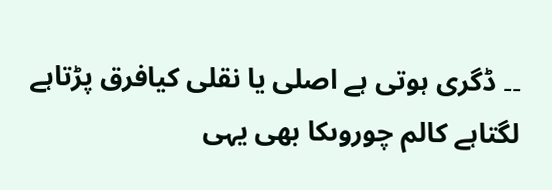۔۔ ڈگری ہوتی ہے اصلی یا نقلی کیافرق پڑتاہے لگتاہے کالم چوروںکا بھی یہی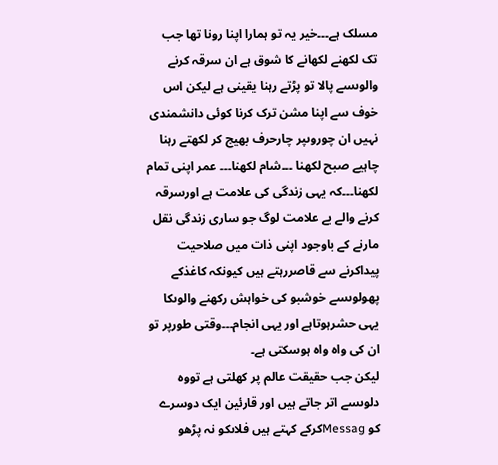مسلک ہے۔۔۔خیر یہ تو ہمارا اپنا رونا تھا جب تک لکھنے لکھانے کا شوق ہے ان سرقہ کرنے والوںسے پالا تو پڑتے رہنا یقینی ہے لیکن اس خوف سے اپنا مشن ترک کرنا کوئی دانشمندی نہیں ان چوروںپر چارحرف بھیج کر لکھتے رہنا چاہیے صبح لکھنا ۔۔۔شام لکھنا۔۔۔ عمر اپنی تمام لکھنا۔۔۔کہ یہی زندگی کی علامت ہے اورسرقہ کرنے والے بے علامت لوگ جو ساری زندگی نقل مارنے کے باوجود اپنی ذات میں صلاحیت پیداکرنے سے قاصررہتے ہیں کیونکہ کاغذکے پھولوںسے خوشبو کی خواہش رکھنے والوںکا یہی حشرہوتاہے اور یہی انجام۔۔۔وقتی طورپر تو ان کی واہ واہ ہوسکتی ہے۔
لیکن جب حقیقت عالم پر کھلتی ہے تووہ دلوںسے اتر جاتے ہیں اور قارئین ایک دوسرے کو Messagکرکے کہتے ہیں فلاںکو نہ پڑھو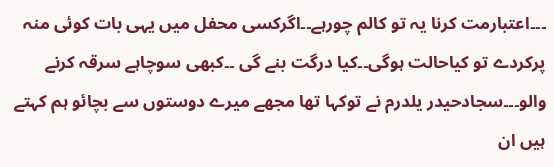۔۔۔اعتبارمت کرنا یہ تو کالم چورہے۔۔اگرکسی محفل میں یہی بات کوئی منہ پرکردے تو کیاحالت ہوگی۔۔کیا درگت بنے گی ۔۔کبھی سوچاہے سرقہ کرنے والو۔۔۔سجادحیدر یلدرم نے توکہا تھا مجھے میرے دوستوں سے بچائو ہم کہتے ہیں ان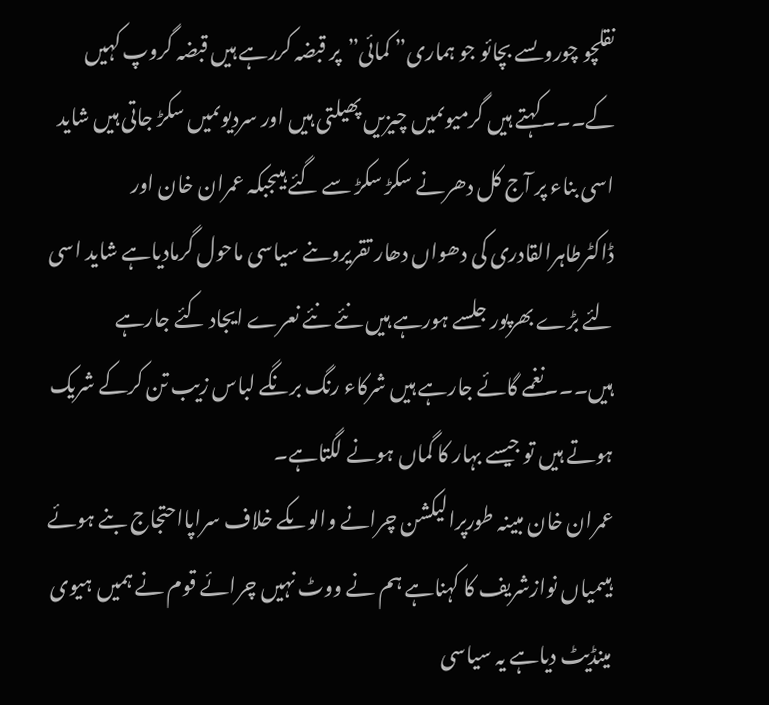نقلچو چوروںسے بچائو جو ہماری” کمائی”پر قبضہ کررہے ہیں قبضہ گروپ کہیں کے۔۔۔کہتے ہیں گرمیوںمیں چیزیں پھیلتی ہیں اور سردیوںمیں سکڑ جاتی ہیں شاید اسی بناء پر آج کل دھرنے سکڑ سکڑ سے گئے ہیںجبکہ عمران خان اور ڈاکٹرطاہرالقادری کی دھواں دھار تقریروںنے سیاسی ماحول گرمادیاہے شاید اسی لئے بڑے بھرپور جلسے ہورہے ہیں نئے نئے نعرے ایجاد کئے جارہے ہیں۔۔۔نغمے گائے جارہے ہیں شرکاء رنگ برنگے لباس زیب تن کرکے شریک ہوتے ہیں تو جیسے بہار کا گماں ہونے لگتاہے۔
عمران خان مبینہ طورپرالیکشن چرانے والوںکے خلاف سراپااحتجاج بنے ہوئے ہیںمیاں نوازشریف کا کہناہے ہم نے ووٹ نہیں چرائے قوم نے ہمیں ہیوی مینڈیٹ دیاہے یہ سیاسی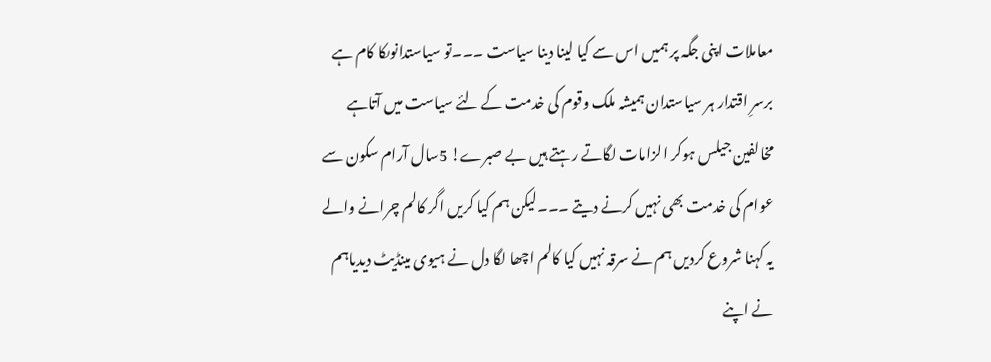معاملات اپنی جگہ پر ہمیں اس سے کیا لینا دینا سیاست ۔۔۔تو سیاستدانوںکا کام ہے برسرِ اقتدار ہر سیاستدان ہمیشہ ملک وقوم کی خدمت کے لئے سیاست میں آتاہے مخالفین جیلس ہوکر الزامات لگاتے رہتے ہیں بے صبرے! 5سال آرام سکون سے عوام کی خدمت بھی نہیں کرنے دیتے ۔۔۔لیکن ہم کیا کریں اگر کالم چرانے والے یہ کہنا شروع کردیں ہم نے سرقہ نہیں کیا کالم اچھا لگا دل نے ہیوی مینڈیٹ دیدیاہم نے اپنے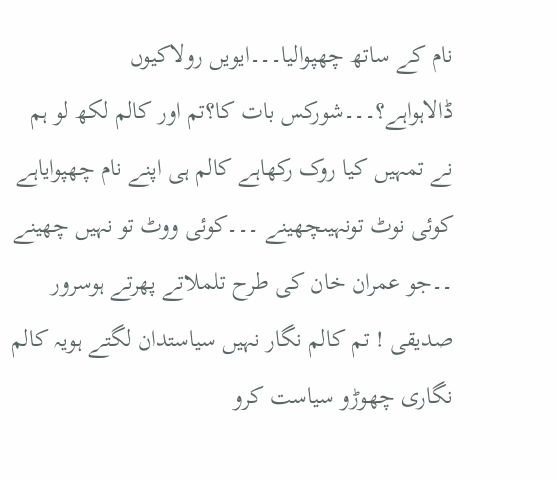نام کے ساتھ چھپوالیا۔۔۔ایویں رولاکیوں ڈالاہواہے؟۔۔۔شورکس بات کا؟تم اور کالم لکھ لو ہم نے تمہیں کیا روک رکھاہے کالم ہی اپنے نام چھپوایاہے کوئی نوٹ تونہیںچھینے ۔۔۔کوئی ووٹ تو نہیں چھینے ۔۔جو عمران خان کی طرح تلملاتے پھرتے ہوسرور صدیقی ! تم کالم نگار نہیں سیاستدان لگتے ہویہ کالم نگاری چھوڑو سیاست کرو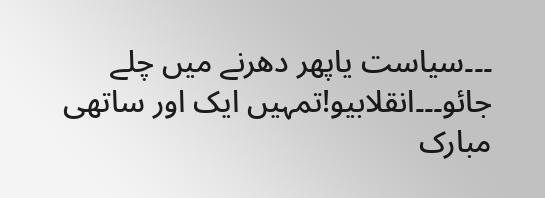۔۔۔سیاست یاپھر دھرنے میں چلے جائو۔۔۔انقلابیو!تمہیں ایک اور ساتھی مبارک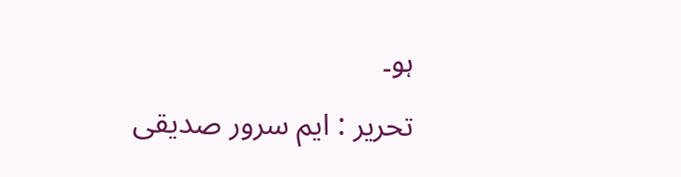ہو۔
تحریر : ایم سرور صدیقی